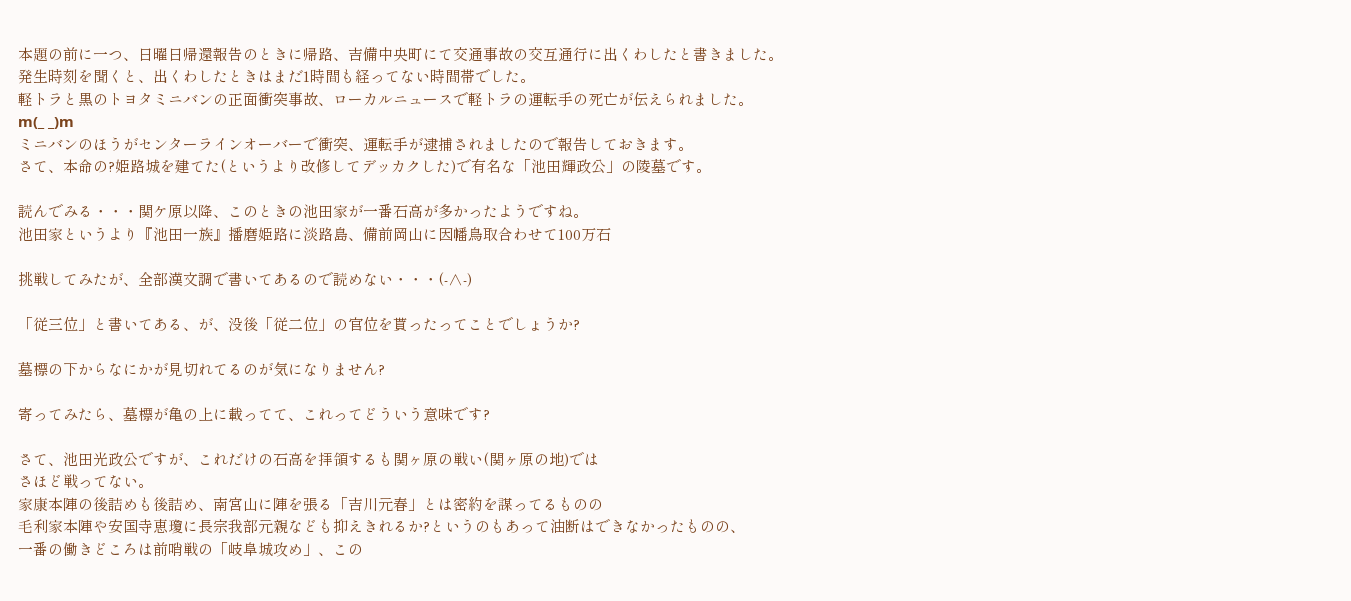本題の前に一つ、日曜日帰還報告のときに帰路、吉備中央町にて交通事故の交互通行に出くわしたと書きました。
発生時刻を聞くと、出くわしたときはまだ1時間も経ってない時間帯でした。
軽トラと黒のトヨタミニバンの正面衝突事故、ローカルニュースで軽トラの運転手の死亡が伝えられました。
m(_ _)m
ミニバンのほうがセンターラインオーバーで衝突、運転手が逮捕されましたので報告しておきます。
さて、本命の?姫路城を建てた(というより改修してデッカクした)で有名な「池田輝政公」の陵墓です。

読んでみる・・・関ケ原以降、このときの池田家が一番石高が多かったようですね。
池田家というより『池田一族』播磨姫路に淡路島、備前岡山に因幡鳥取合わせて100万石

挑戦してみたが、全部漢文調で書いてあるので読めない・・・(-∧-)

「従三位」と書いてある、が、没後「従二位」の官位を貰ったってことでしょうか?

墓標の下からなにかが見切れてるのが気になりません?

寄ってみたら、墓標が亀の上に載ってて、これってどういう意味です?

さて、池田光政公ですが、これだけの石高を拝領するも関ヶ原の戦い(関ヶ原の地)では
さほど戦ってない。
家康本陣の後詰めも後詰め、南宮山に陣を張る「吉川元春」とは密約を謀ってるものの
毛利家本陣や安国寺恵瓊に長宗我部元親なども抑えきれるか?というのもあって油断はできなかったものの、
一番の働きどころは前哨戦の「岐阜城攻め」、この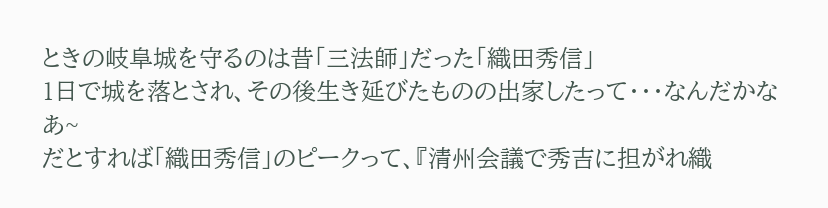ときの岐阜城を守るのは昔「三法師」だった「織田秀信」
1日で城を落とされ、その後生き延びたものの出家したって・・・なんだかなあ~
だとすれば「織田秀信」のピークって、『清州会議で秀吉に担がれ織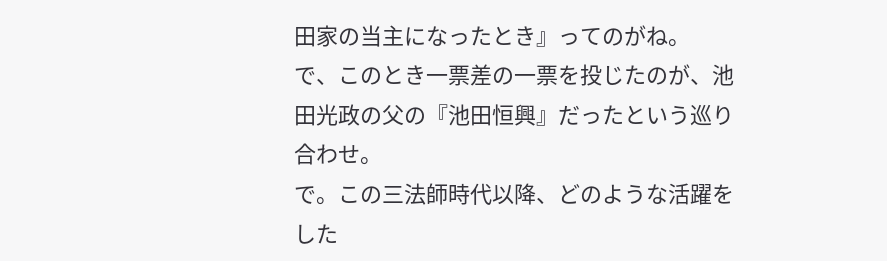田家の当主になったとき』ってのがね。
で、このとき一票差の一票を投じたのが、池田光政の父の『池田恒興』だったという巡り合わせ。
で。この三法師時代以降、どのような活躍をした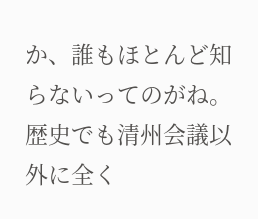か、誰もほとんど知らないってのがね。
歴史でも清州会議以外に全く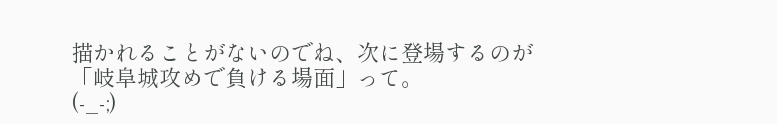描かれることがないのでね、次に登場するのが「岐阜城攻めで負ける場面」って。
(-_-;)